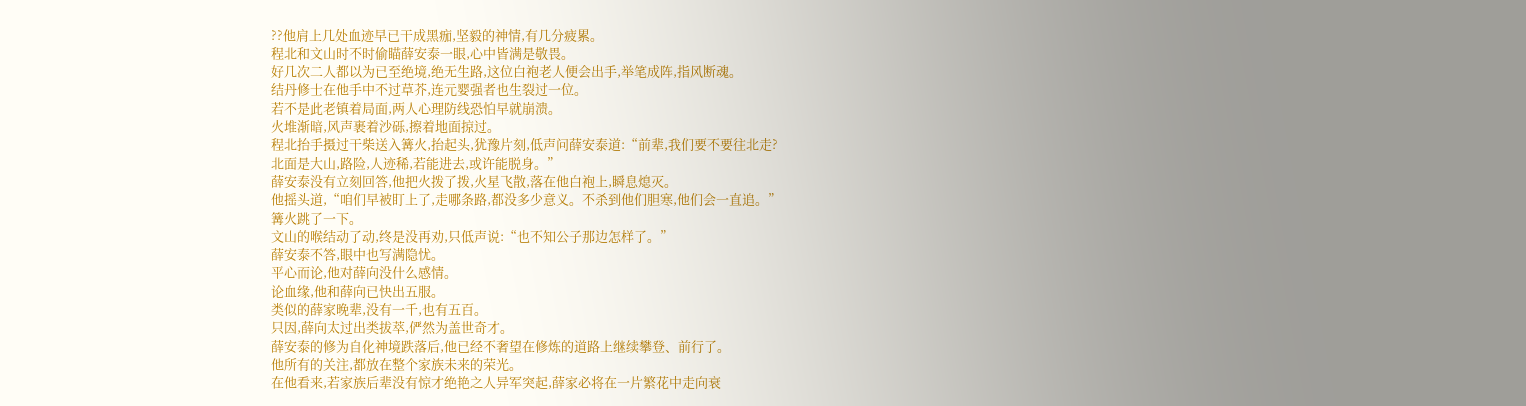??他肩上几处血迹早已干成黑痂,坚毅的神情,有几分疲累。
程北和文山时不时偷瞄薛安泰一眼,心中皆满是敬畏。
好几次二人都以为已至绝境,绝无生路,这位白袍老人便会出手,举笔成阵,指风断魂。
结丹修士在他手中不过草芥,连元婴强者也生裂过一位。
若不是此老镇着局面,两人心理防线恐怕早就崩溃。
火堆渐暗,风声裹着沙砾,擦着地面掠过。
程北抬手摄过干柴送入篝火,抬起头,犹豫片刻,低声问薛安泰道:“前辈,我们要不要往北走?
北面是大山,路险,人迹稀,若能进去,或许能脱身。”
薛安泰没有立刻回答,他把火拨了拨,火星飞散,落在他白袍上,瞬息熄灭。
他摇头道,“咱们早被盯上了,走哪条路,都没多少意义。不杀到他们胆寒,他们会一直追。”
篝火跳了一下。
文山的喉结动了动,终是没再劝,只低声说:“也不知公子那边怎样了。”
薛安泰不答,眼中也写满隐忧。
平心而论,他对薛向没什么感情。
论血缘,他和薛向已快出五服。
类似的薛家晚辈,没有一千,也有五百。
只因,薛向太过出类拔萃,俨然为盖世奇才。
薛安泰的修为自化神境跌落后,他已经不奢望在修炼的道路上继续攀登、前行了。
他所有的关注,都放在整个家族未来的荣光。
在他看来,若家族后辈没有惊才绝艳之人异军突起,薛家必将在一片繁花中走向衰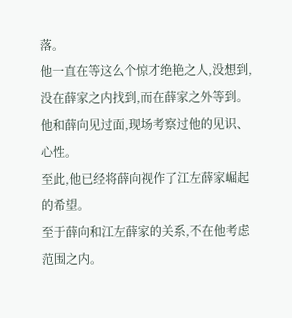落。
他一直在等这么个惊才绝艳之人,没想到,没在薛家之内找到,而在薛家之外等到。
他和薛向见过面,现场考察过他的见识、心性。
至此,他已经将薛向视作了江左薛家崛起的希望。
至于薛向和江左薛家的关系,不在他考虑范围之内。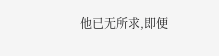他已无所求,即便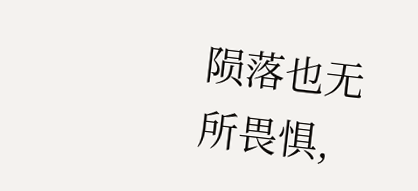陨落也无所畏惧,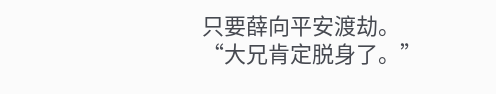只要薛向平安渡劫。
“大兄肯定脱身了。”